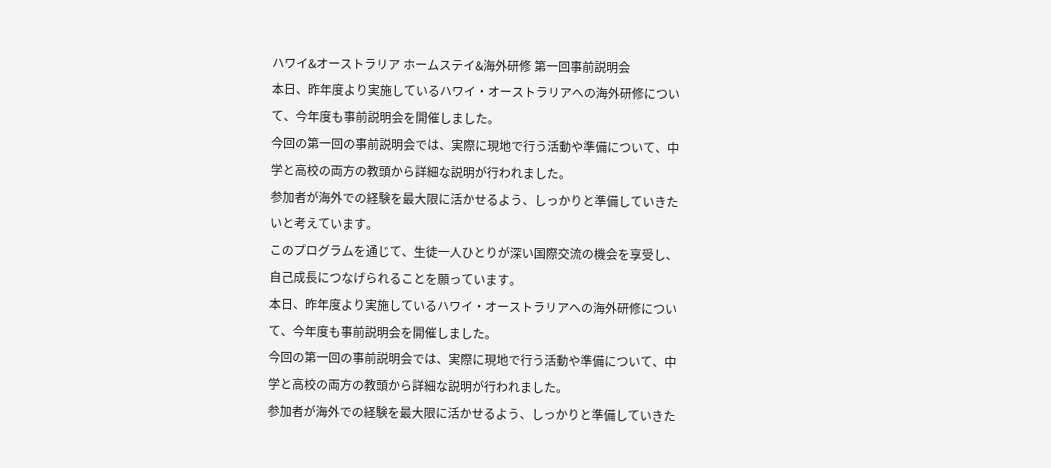ハワイ&オーストラリア ホームステイ&海外研修 第一回事前説明会
本日、昨年度より実施しているハワイ・オーストラリアへの海外研修について、今年度も事前説明会を開催しました。
今回の第一回の事前説明会では、実際に現地で行う活動や準備について、中学と高校の両方の教頭から詳細な説明が行われました。
参加者が海外での経験を最大限に活かせるよう、しっかりと準備していきたいと考えています。
このプログラムを通じて、生徒一人ひとりが深い国際交流の機会を享受し、自己成長につなげられることを願っています。
本日、昨年度より実施しているハワイ・オーストラリアへの海外研修について、今年度も事前説明会を開催しました。
今回の第一回の事前説明会では、実際に現地で行う活動や準備について、中学と高校の両方の教頭から詳細な説明が行われました。
参加者が海外での経験を最大限に活かせるよう、しっかりと準備していきた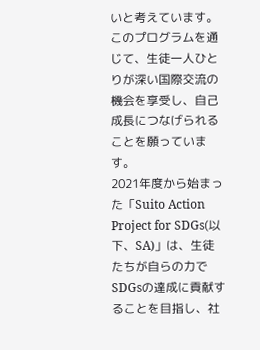いと考えています。
このプログラムを通じて、生徒一人ひとりが深い国際交流の機会を享受し、自己成長につなげられることを願っています。
2021年度から始まった「Suito Action Project for SDGs(以下、SA)」は、生徒たちが自らの力でSDGsの達成に貢献することを目指し、社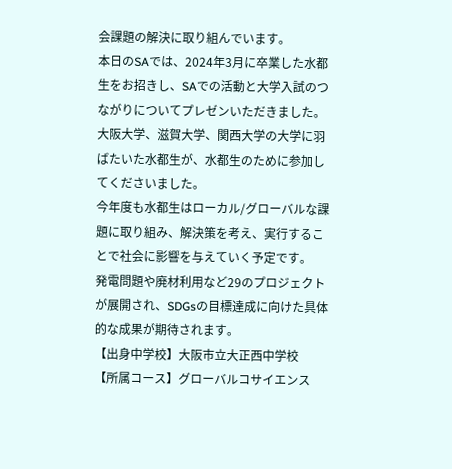会課題の解決に取り組んでいます。
本日のSAでは、2024年3月に卒業した水都生をお招きし、SAでの活動と大学入試のつながりについてプレゼンいただきました。
大阪大学、滋賀大学、関西大学の大学に羽ばたいた水都生が、水都生のために参加してくださいました。
今年度も水都生はローカル/グローバルな課題に取り組み、解決策を考え、実行することで社会に影響を与えていく予定です。
発電問題や廃材利用など29のプロジェクトが展開され、SDGsの目標達成に向けた具体的な成果が期待されます。
【出身中学校】大阪市立大正西中学校
【所属コース】グローバルコサイエンス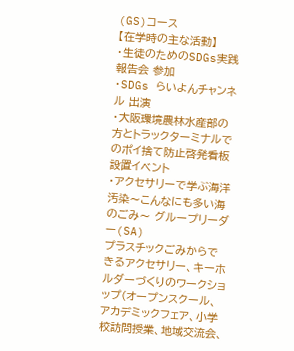(GS)コース
【在学時の主な活動】
・生徒のためのSDGs実践報告会 参加
・SDGs らいよんチャンネル 出演
・大阪環境農林水産部の方とトラックターミナルでのポイ捨て防止啓発看板設置イベント
・アクセサリーで学ぶ海洋汚染〜こんなにも多い海のごみ〜 グループリーダー(SA)
プラスチックごみからできるアクセサリー、キーホルダーづくりのワークショップ(オープンスクール、アカデミックフェア、小学校訪問授業、地域交流会、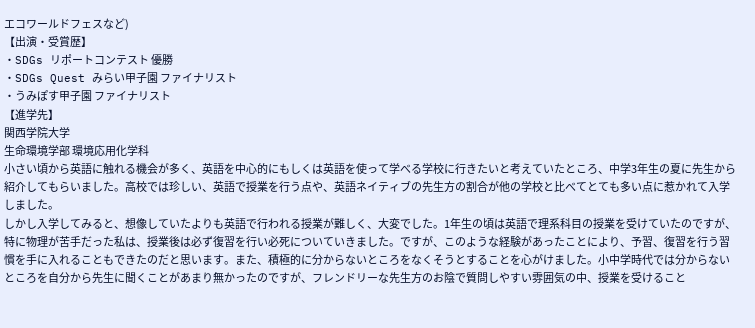エコワールドフェスなど)
【出演・受賞歴】
・SDGs リポートコンテスト 優勝
・SDGs Quest みらい甲子園 ファイナリスト
・うみぽす甲子園 ファイナリスト
【進学先】
関西学院大学
生命環境学部 環境応用化学科
小さい頃から英語に触れる機会が多く、英語を中心的にもしくは英語を使って学べる学校に行きたいと考えていたところ、中学3年生の夏に先生から紹介してもらいました。高校では珍しい、英語で授業を行う点や、英語ネイティブの先生方の割合が他の学校と比べてとても多い点に惹かれて入学しました。
しかし入学してみると、想像していたよりも英語で行われる授業が難しく、大変でした。1年生の頃は英語で理系科目の授業を受けていたのですが、特に物理が苦手だった私は、授業後は必ず復習を行い必死についていきました。ですが、このような経験があったことにより、予習、復習を行う習慣を手に入れることもできたのだと思います。また、積極的に分からないところをなくそうとすることを心がけました。小中学時代では分からないところを自分から先生に聞くことがあまり無かったのですが、フレンドリーな先生方のお陰で質問しやすい雰囲気の中、授業を受けること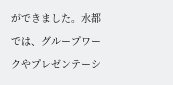ができました。水都では、グループワークやプレゼンテーシ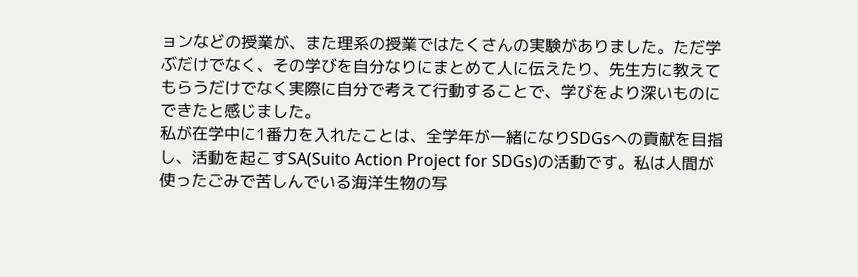ョンなどの授業が、また理系の授業ではたくさんの実験がありました。ただ学ぶだけでなく、その学びを自分なりにまとめて人に伝えたり、先生方に教えてもらうだけでなく実際に自分で考えて行動することで、学びをより深いものにできたと感じました。
私が在学中に1番力を入れたことは、全学年が一緒になりSDGsへの貢献を目指し、活動を起こすSA(Suito Action Project for SDGs)の活動です。私は人間が使ったごみで苦しんでいる海洋生物の写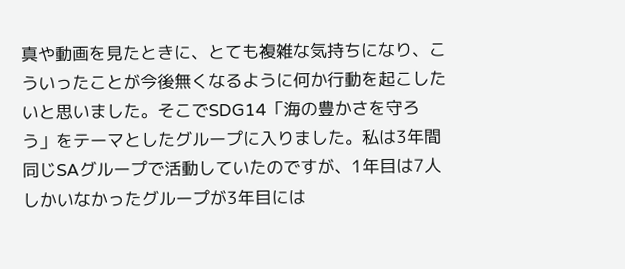真や動画を見たときに、とても複雑な気持ちになり、こういったことが今後無くなるように何か行動を起こしたいと思いました。そこでSDG14「海の豊かさを守ろう」をテーマとしたグループに入りました。私は3年間同じSAグループで活動していたのですが、1年目は7人しかいなかったグループが3年目には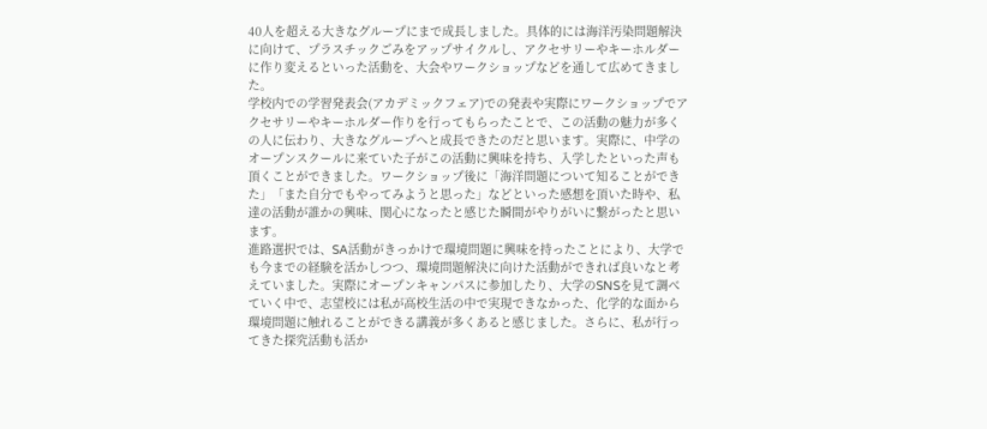40人を超える大きなグループにまで成長しました。具体的には海洋汚染問題解決に向けて、プラスチックごみをアップサイクルし、アクセサリーやキーホルダーに作り変えるといった活動を、大会やワークショップなどを通して広めてきました。
学校内での学習発表会(アカデミックフェア)での発表や実際にワークショップでアクセサリーやキーホルダー作りを行ってもらったことで、この活動の魅力が多くの人に伝わり、大きなグループへと成長できたのだと思います。実際に、中学のオープンスクールに来ていた子がこの活動に興味を持ち、入学したといった声も頂くことができました。ワークショップ後に「海洋問題について知ることができた」「また自分でもやってみようと思った」などといった感想を頂いた時や、私達の活動が誰かの興味、関心になったと感じた瞬間がやりがいに繋がったと思います。
進路選択では、SA活動がきっかけで環境問題に興味を持ったことにより、大学でも今までの経験を活かしつつ、環境問題解決に向けた活動ができれば良いなと考えていました。実際にオープンキャンパスに参加したり、大学のSNSを見て調べていく中で、志望校には私が高校生活の中で実現できなかった、化学的な面から環境問題に触れることができる講義が多くあると感じました。さらに、私が行ってきた探究活動も活か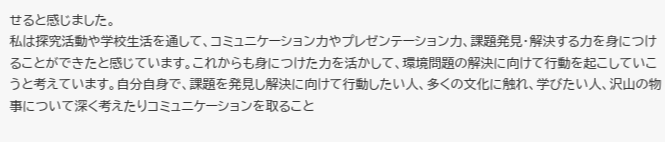せると感じました。
私は探究活動や学校生活を通して、コミュニケーション力やプレゼンテーション力、課題発見・解決する力を身につけることができたと感じています。これからも身につけた力を活かして、環境問題の解決に向けて行動を起こしていこうと考えています。自分自身で、課題を発見し解決に向けて行動したい人、多くの文化に触れ、学びたい人、沢山の物事について深く考えたりコミュニケーションを取ること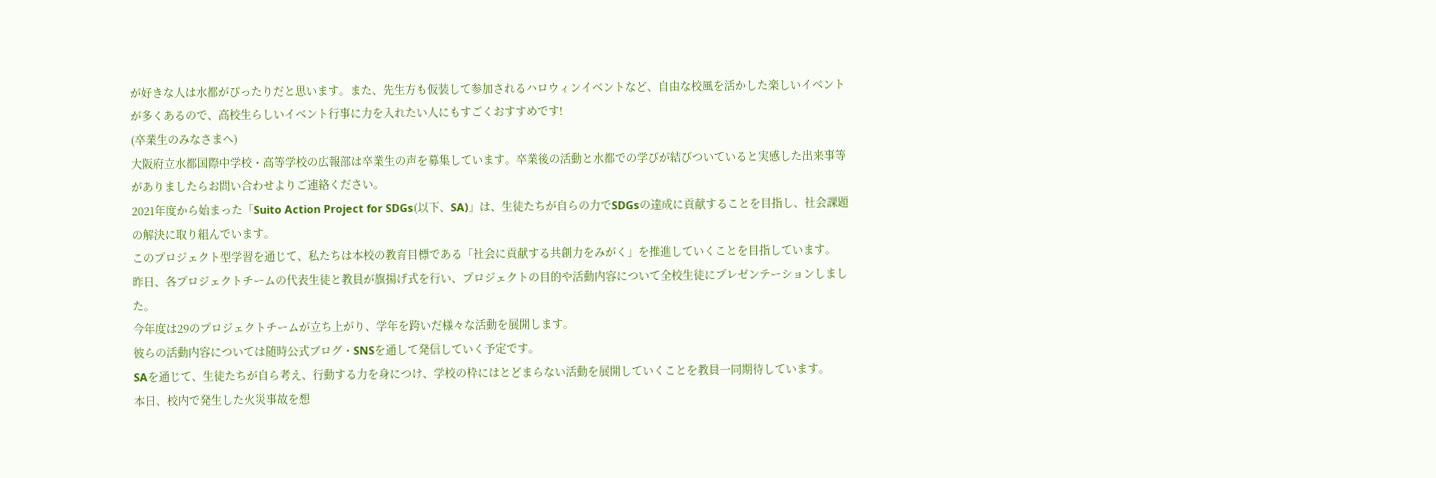が好きな人は水都がぴったりだと思います。また、先生方も仮装して参加されるハロウィンイベントなど、自由な校風を活かした楽しいイベントが多くあるので、高校生らしいイベント行事に力を入れたい人にもすごくおすすめです!
(卒業生のみなさまへ)
大阪府立水都国際中学校・高等学校の広報部は卒業生の声を募集しています。卒業後の活動と水都での学びが結びついていると実感した出来事等がありましたらお問い合わせよりご連絡ください。
2021年度から始まった「Suito Action Project for SDGs(以下、SA)」は、生徒たちが自らの力でSDGsの達成に貢献することを目指し、社会課題の解決に取り組んでいます。
このプロジェクト型学習を通じて、私たちは本校の教育目標である「社会に貢献する共創力をみがく」を推進していくことを目指しています。
昨日、各プロジェクトチームの代表生徒と教員が旗揚げ式を行い、プロジェクトの目的や活動内容について全校生徒にプレゼンテーションしました。
今年度は29のプロジェクトチームが立ち上がり、学年を跨いだ様々な活動を展開します。
彼らの活動内容については随時公式ブログ・SNSを通して発信していく予定です。
SAを通じて、生徒たちが自ら考え、行動する力を身につけ、学校の枠にはとどまらない活動を展開していくことを教員一同期待しています。
本日、校内で発生した火災事故を想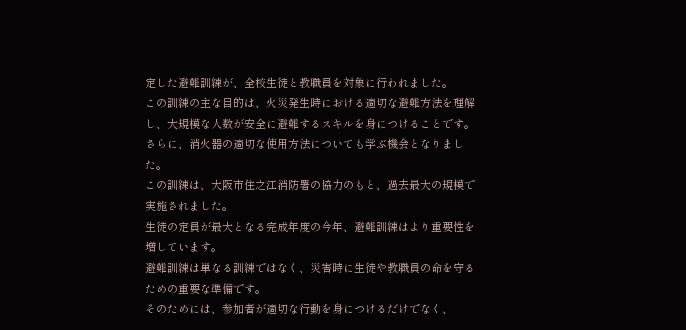定した避難訓練が、全校生徒と教職員を対象に行われました。
この訓練の主な目的は、火災発生時における適切な避難方法を理解し、大規模な人数が安全に避難するスキルを身につけることです。
さらに、消火器の適切な使用方法についても学ぶ機会となりました。
この訓練は、大阪市住之江消防署の協力のもと、過去最大の規模で実施されました。
生徒の定員が最大となる完成年度の今年、避難訓練はより重要性を増しています。
避難訓練は単なる訓練ではなく、災害時に生徒や教職員の命を守るための重要な準備です。
そのためには、参加者が適切な行動を身につけるだけでなく、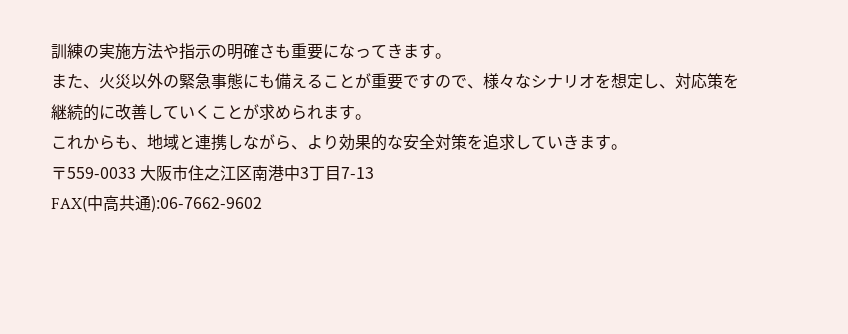訓練の実施方法や指示の明確さも重要になってきます。
また、火災以外の緊急事態にも備えることが重要ですので、様々なシナリオを想定し、対応策を継続的に改善していくことが求められます。
これからも、地域と連携しながら、より効果的な安全対策を追求していきます。
〒559-0033 大阪市住之江区南港中3丁目7-13
FAX(中高共通):06-7662-9602